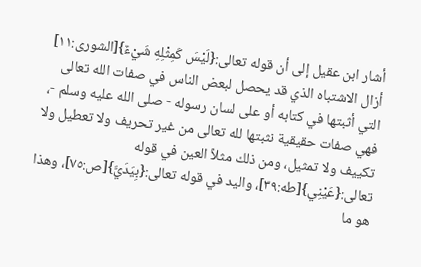أشار ابن عقيل إلى أن قوله تعالى:{لَيْسَ كَمِثْلِهِ شَيْءٌ}[الشورى:١١] أزال الاشتباه الذي قد يحصل لبعض الناس في صفات الله تعالى التي أثبتها في كتابه أو على لسان رسوله - صلى الله عليه وسلم -، فهي صفات حقيقية نثبتها لله تعالى من غير تحريف ولا تعطيل ولا تكييف ولا تمثيل، ومن ذلك مثلاً العين في قوله تعالى:{عَيْنِي}[طه:٣٩]، واليد في قوله تعالى:{بِيَدَيَّ}[ص:٧٥]، وهذا هو ما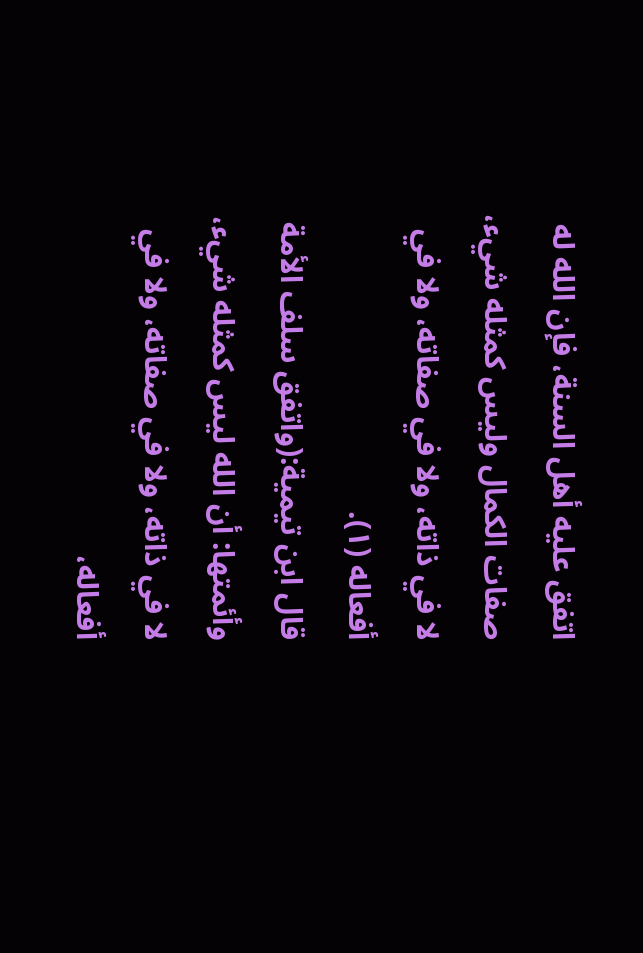اتفق عليه أهل السنة، فإن الله له صفات الكمال وليس كمثله شيء، لا في ذاته، ولا في صفاته، ولا في أفعاله (١).
قال ابن تيمية:(واتفق سلف الأمة وأئمتها: أن الله ليس كمثله شيء، لا في ذاته، ولا في صفاته، ولا في أفعاله،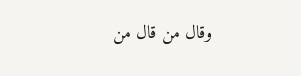وقال من قال من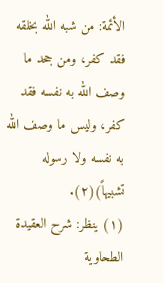الأئمة: من شبه الله بخلقه فقد كفر، ومن جحد ما وصف الله به نفسه فقد كفر، وليس ما وصف الله به نفسه ولا رسوله تشبيهاً)(٢).
(١) ينظر: شرح العقيدة الطحاوية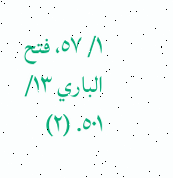١/ ٥٧، فتح الباري ١٣/ ٥٠١. (٢)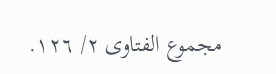مجموع الفتاوى ٢/ ١٢٦.